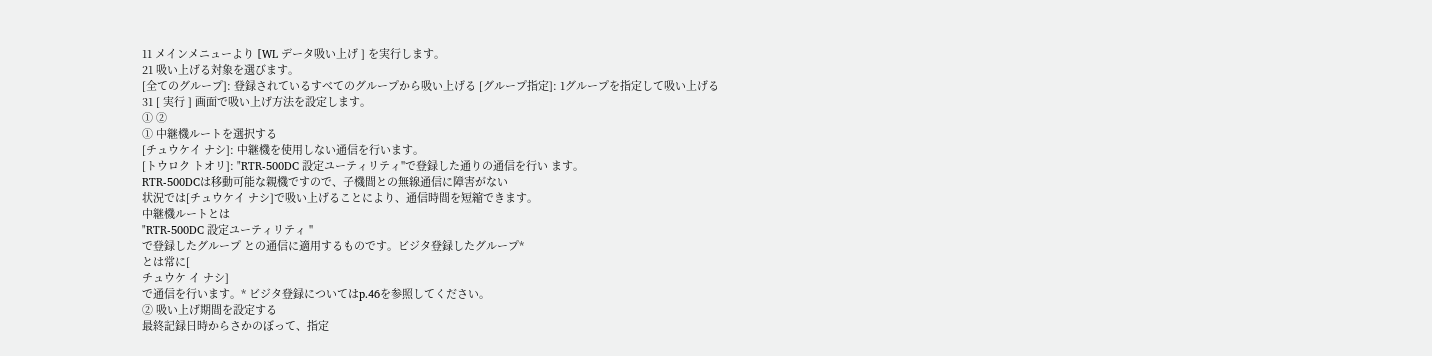11 メインメニューより [WL データ吸い上げ ] を実行します。
21 吸い上げる対象を選びます。
[全てのグループ]: 登録されているすべてのグループから吸い上げる [グループ指定]: 1グループを指定して吸い上げる
31 [ 実行 ] 画面で吸い上げ方法を設定します。
① ②
① 中継機ルートを選択する
[チュウケイ ナシ]: 中継機を使用しない通信を行います。
[トウロク トオリ]: "RTR-500DC 設定ユーティリティ"で登録した通りの通信を行い ます。
RTR-500DCは移動可能な親機ですので、子機間との無線通信に障害がない
状況では[チュウケイ ナシ]で吸い上げることにより、通信時間を短縮できます。
中継機ルートとは
"RTR-500DC 設定ユーティリティ "
で登録したグループ との通信に適用するものです。ビジタ登録したグループ*
とは常に[
チュウケ イ ナシ]
で通信を行います。* ビジタ登録についてはp.46を参照してください。
② 吸い上げ期間を設定する
最終記録日時からさかのぼって、指定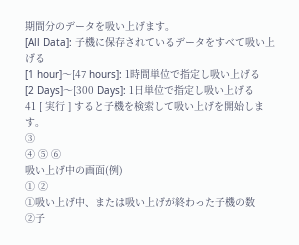期間分のデータを吸い上げます。
[All Data]: 子機に保存されているデータをすべて吸い上げる
[1 hour]〜[47 hours]: 1時間単位で指定し吸い上げる
[2 Days]〜[300 Days]: 1日単位で指定し吸い上げる
41 [ 実行 ] すると子機を検索して吸い上げを開始します。
③
④ ⑤ ⑥
吸い上げ中の画面(例)
① ②
①吸い上げ中、または吸い上げが終わった子機の数
②子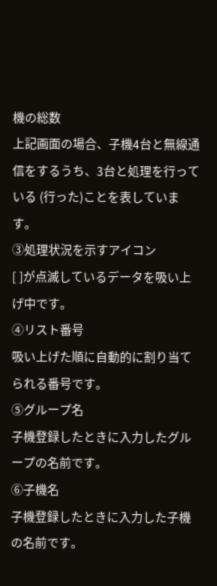機の総数
上記画面の場合、子機4台と無線通信をするうち、3台と処理を行っている (行った)ことを表しています。
③処理状況を示すアイコン
[ ]が点滅しているデータを吸い上げ中です。
④リスト番号
吸い上げた順に自動的に割り当てられる番号です。
⑤グループ名
子機登録したときに入力したグループの名前です。
⑥子機名
子機登録したときに入力した子機の名前です。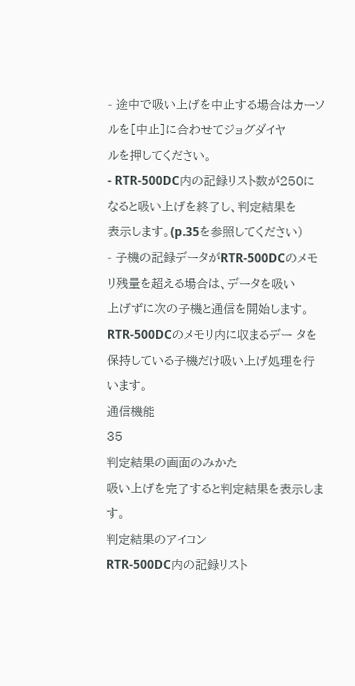- 途中で吸い上げを中止する場合はカーソルを[中止]に合わせてジョグダイヤ
ルを押してください。
- RTR-500DC内の記録リスト数が250になると吸い上げを終了し、判定結果を
表示します。(p.35を参照してください)
- 子機の記録データがRTR-500DCのメモリ残量を超える場合は、データを吸い
上げずに次の子機と通信を開始します。RTR-500DCのメモリ内に収まるデー タを保持している子機だけ吸い上げ処理を行います。
通信機能
35
判定結果の画面のみかた
吸い上げを完了すると判定結果を表示します。
判定結果のアイコン
RTR-500DC内の記録リスト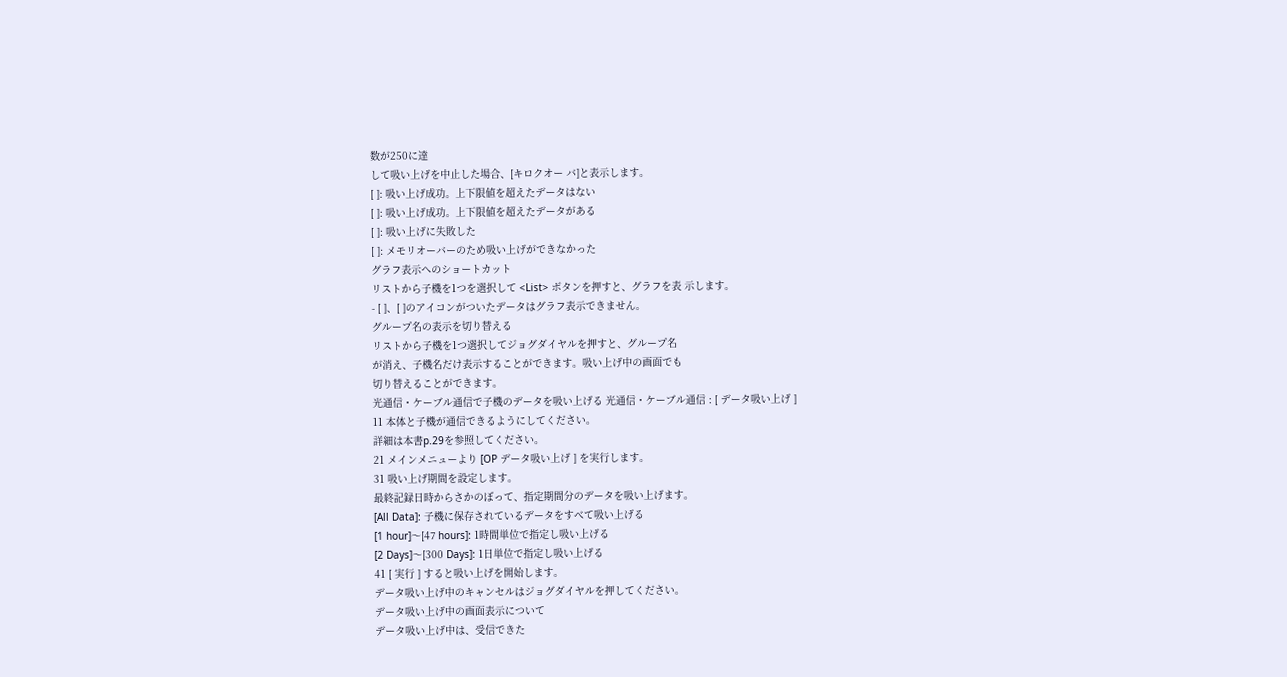数が250に達
して吸い上げを中止した場合、[キロクオー バ]と表示します。
[ ]: 吸い上げ成功。上下限値を超えたデータはない
[ ]: 吸い上げ成功。上下限値を超えたデータがある
[ ]: 吸い上げに失敗した
[ ]: メモリオーバーのため吸い上げができなかった
グラフ表示へのショートカット
リストから子機を1つを選択して <List> ボタンを押すと、グラフを表 示します。
- [ ]、[ ]のアイコンがついたデータはグラフ表示できません。
グループ名の表示を切り替える
リストから子機を1つ選択してジョグダイヤルを押すと、グループ名
が消え、子機名だけ表示することができます。吸い上げ中の画面でも
切り替えることができます。
光通信・ケーブル通信で子機のデータを吸い上げる 光通信・ケーブル通信 : [ データ吸い上げ ]
11 本体と子機が通信できるようにしてください。
詳細は本書p.29を参照してください。
21 メインメニューより [OP データ吸い上げ ] を実行します。
31 吸い上げ期間を設定します。
最終記録日時からさかのぼって、指定期間分のデータを吸い上げます。
[All Data]: 子機に保存されているデータをすべて吸い上げる
[1 hour]〜[47 hours]: 1時間単位で指定し吸い上げる
[2 Days]〜[300 Days]: 1日単位で指定し吸い上げる
41 [ 実行 ] すると吸い上げを開始します。
データ吸い上げ中のキャンセルはジョグダイヤルを押してください。
データ吸い上げ中の画面表示について
データ吸い上げ中は、受信できた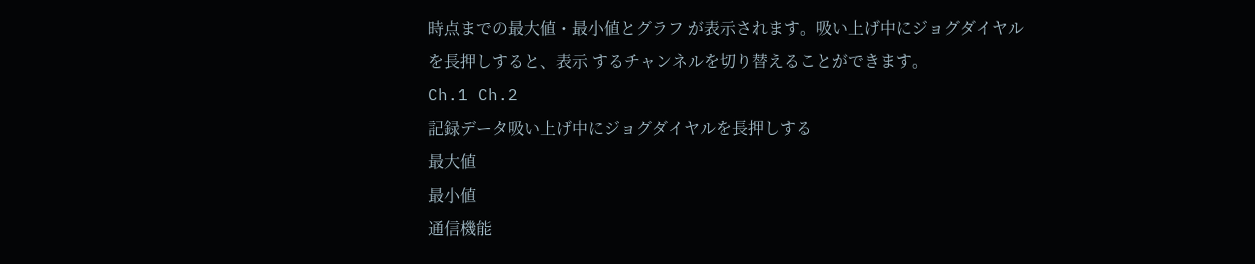時点までの最大値・最小値とグラフ が表示されます。吸い上げ中にジョグダイヤルを長押しすると、表示 するチャンネルを切り替えることができます。
Ch.1 Ch.2
記録データ吸い上げ中にジョグダイヤルを長押しする
最大値
最小値
通信機能